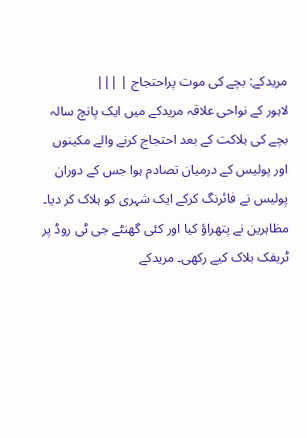مریدکے: بچے کی موت پراحتجاج | |||
لاہور کے نواحی علاقہ مریدکے میں ایک پانچ سالہ بچے کی ہلاکت کے بعد احتجاج کرنے والے مکینوں اور پولیس کے درمیان تصادم ہوا جس کے دوران پولیس نے فائرنگ کرکے ایک شہری کو ہلاک کر دیا۔ مظاہرین نے پتھراؤ کیا اور کئی گھنٹے جی ٹی روڈ پر ٹریفک بلاک کیے رکھی۔ مریدکے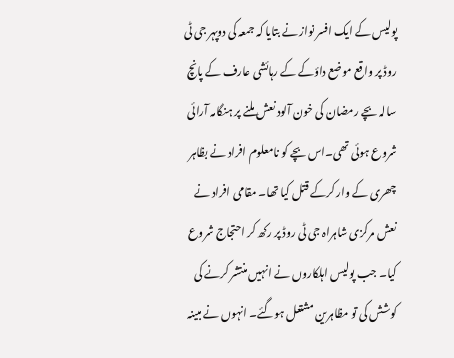پولیس کے ایک افسر نواز نے بتایا کہ جمعہ کی دوپہر جی ٹی روڈ پر واقع موضع داؤکے کے رہائشی عارف کے پانچ سالہ بچے رمضان کی خون آلود نعش ملنے پر ہنگامہ آرائی شروع ہوئی تھی۔اس بچے کو نامعلوم افراد نے بظاہر چھری کے وار کرکے قتل کیا تھا۔ مقامی افراد نے نعش مرکزی شاہراہ جی ٹی روڈ پر رکھ کر احتجاج شروع کیا۔ جب پولیس اہلکاروں نے انہیں منتشر کرنے کی کوشش کی تو مظاہرین مشتعل ہوگئے۔ انہوں نے مبینہ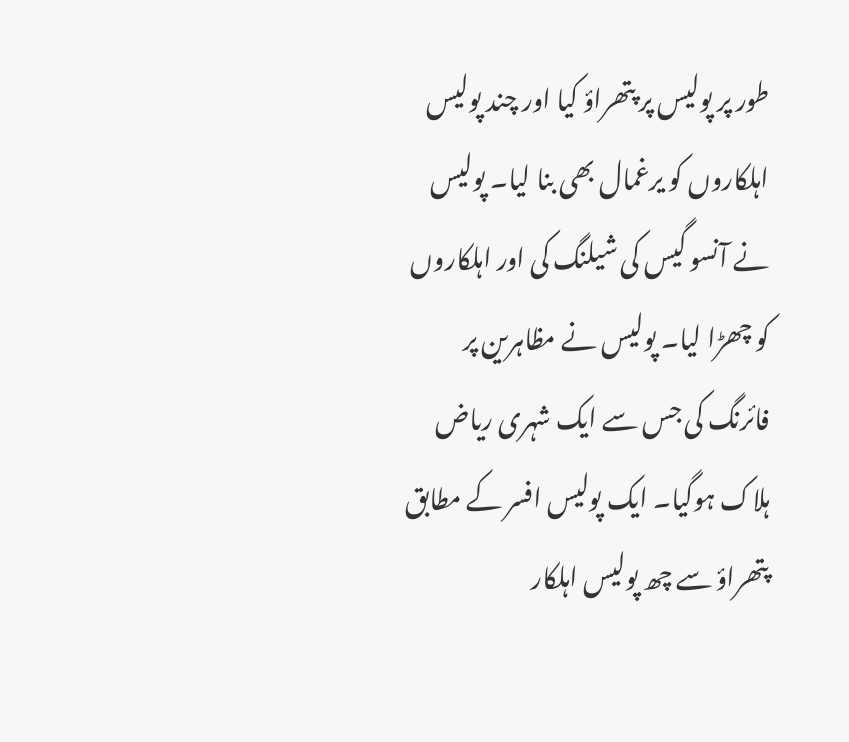طور پر پولیس پر پتھراؤ کیا اور چند پولیس اہلکاروں کو یرغمال بھی بنا لیا۔ پولیس نے آنسو گیس کی شیلنگ کی اور اہلکاروں کو چھڑا لیا۔ پولیس نے مظاہرین پر فائرنگ کی جس سے ایک شہری ریاض ہلاک ہوگیا۔ ایک پولیس افسر کے مطابق پتھراؤ سے چھ پولیس اہلکار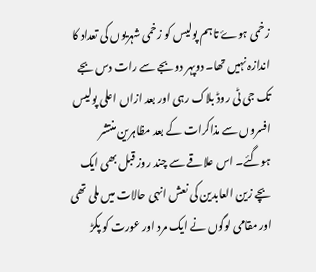زخمی ہوۓ تاہم پولیس کو زخمی شہریوں کی تعداد کا اندازہ نہیں تھا۔ دوپہر دو بجے سے رات دس بجے تک جی ٹی روڈ بلاک رہی اور بعد ازاں اعلی پولیس افسروں سے مذاکرات کے بعد مظاہرین منتشر ہوگئے۔ اس علاقے سے چند روز قبل بھی ایک بچے زین العابدین کی نعش انہی حالات میں ملی تھی اور مقامی لوگوں نے ایک مرد اور عورت کو پکڑ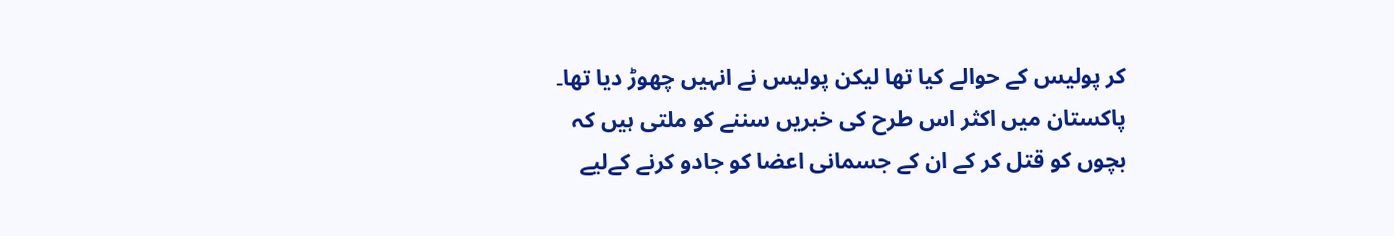کر پولیس کے حوالے کیا تھا لیکن پولیس نے انہیں چھوڑ دیا تھا۔ پاکستان میں اکثر اس طرح کی خبریں سننے کو ملتی ہیں کہ بچوں کو قتل کر کے ان کے جسمانی اعضا کو جادو کرنے کےلیے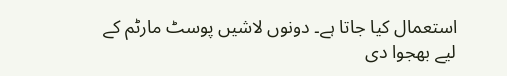استعمال کیا جاتا ہے۔ دونوں لاشیں پوسٹ مارٹم کے لیے بھجوا دی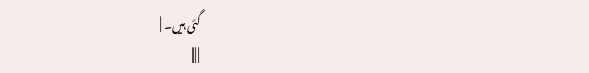گئی ہیں۔ |
| |||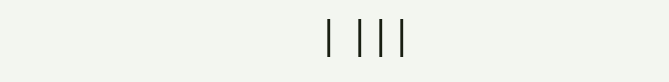| |||